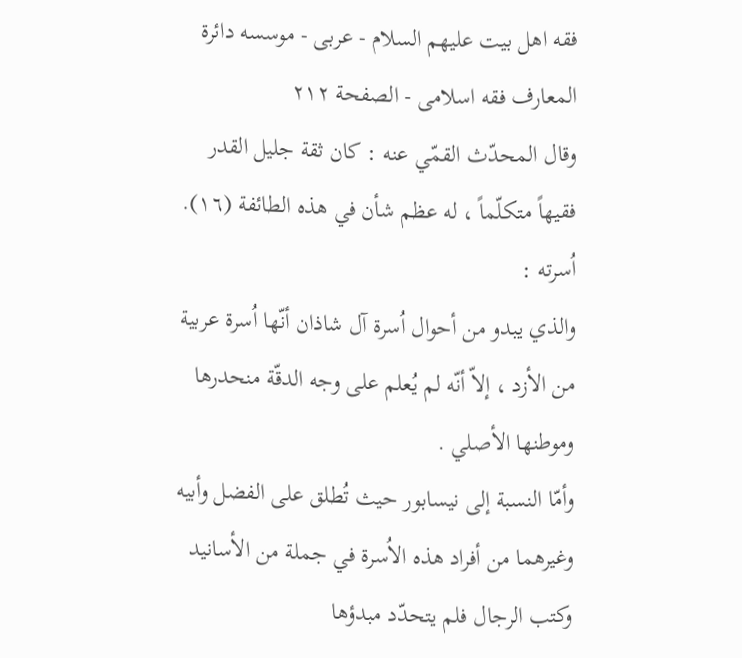فقه اهل بیت علیهم السلام - عربی - موسسه دائرة المعارف فقه اسلامی - الصفحة ٢١٢
وقال المحدّث القمّي عنه : كان ثقة جليل القدر فقيهاً متكلّماً ، له عظم شأن في هذه الطائفة (١٦).
اُسرته :
والذي يبدو من أحوال اُسرة آل شاذان أنّها اُسرة عربية من الأزد ، إلاّ أنّه لم يُعلم على وجه الدقّة منحدرها وموطنها الأصلي .
وأمّا النسبة إلى نيسابور حيث تُطلق على الفضل وأبيه وغيرهما من أفراد هذه الاُسرة في جملة من الأسانيد وكتب الرجال فلم يتحدّد مبدؤها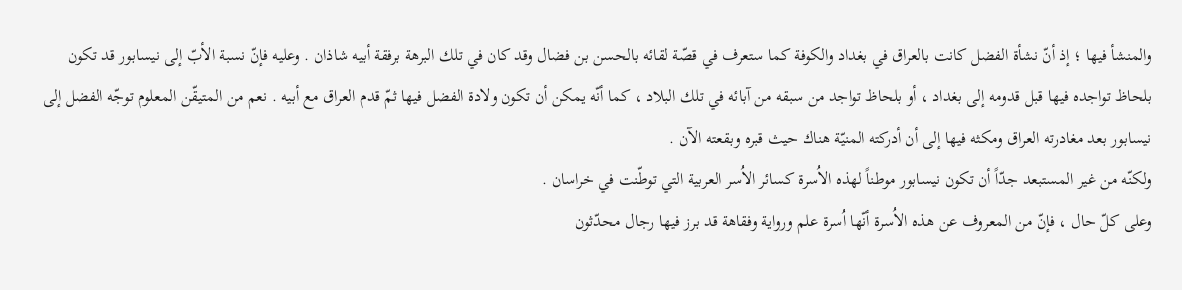والمنشأ فيها ؛ إذ أنّ نشأة الفضل كانت بالعراق في بغداد والكوفة كما ستعرف في قصّة لقائه بالحسن بن فضال وقد كان في تلك البرهة برفقة أبيه شاذان . وعليه فإنّ نسبة الأبّ إلى نيسابور قد تكون بلحاظ تواجده فيها قبل قدومه إلى بغداد ، أو بلحاظ تواجد من سبقه من آبائه في تلك البلاد ، كما أنّه يمكن أن تكون ولادة الفضل فيها ثمّ قدم العراق مع أبيه . نعم من المتيقّن المعلوم توجّه الفضل إلى نيسابور بعد مغادرته العراق ومكثه فيها إلى أن أدركته المنيّة هناك حيث قبره وبقعته الآن .
ولكنّه من غير المستبعد جدّاً أن تكون نيسابور موطناً لهذه الاُسرة كسائر الاُسر العربية التي توطّنت في خراسان .
وعلى كلّ حال ، فإنّ من المعروف عن هذه الاُسرة أنّها اُسرة علم ورواية وفقاهة قد برز فيها رجال محدّثون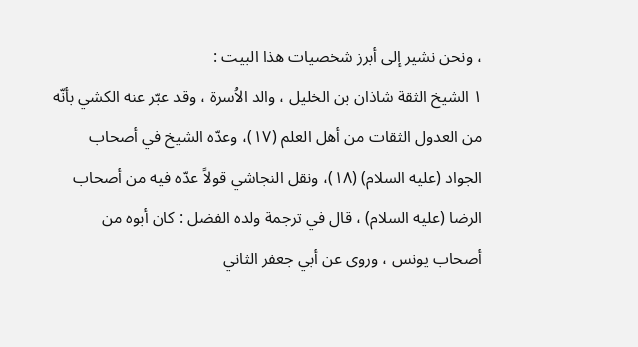، ونحن نشير إلى أبرز شخصيات هذا البيت :
١ الشيخ الثقة شاذان بن الخليل ، والد الاُسرة ، وقد عبّر عنه الكشي بأنّه من العدول الثقات من أهل العلم (١٧)، وعدّه الشيخ في أصحاب الجواد (عليه السلام) (١٨)، ونقل النجاشي قولاً عدّه فيه من أصحاب الرضا (عليه السلام) ، قال في ترجمة ولده الفضل : كان أبوه من أصحاب يونس ، وروى عن أبي جعفر الثاني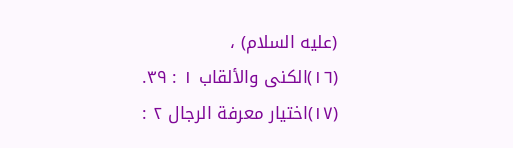(عليه السلام) ،
(١٦)الكنى والألقاب ١ : ٣٩.
(١٧)اختيار معرفة الرجال ٢ :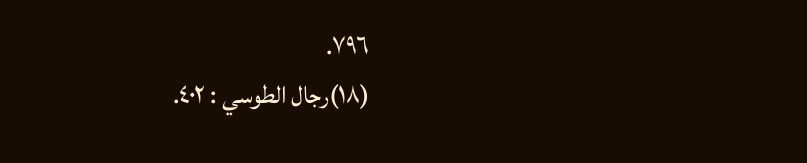٧٩٦.
(١٨)رجال الطوسي : ٤٠٢.